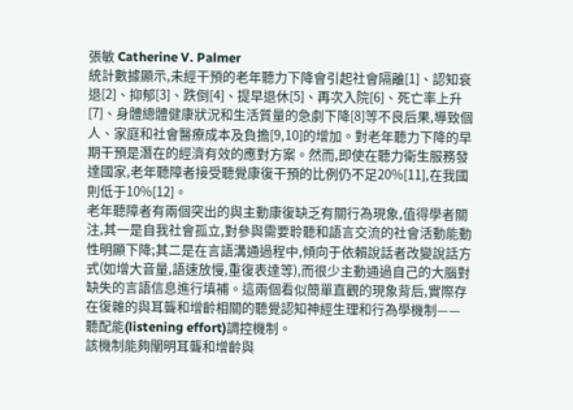張敏 Catherine V. Palmer
統計數據顯示,未經干預的老年聽力下降會引起社會隔離[1]、認知衰退[2]、抑郁[3]、跌倒[4]、提早退休[5]、再次入院[6]、死亡率上升[7]、身體總體健康狀況和生活質量的急劇下降[8]等不良后果,導致個人、家庭和社會醫療成本及負擔[9,10]的增加。對老年聽力下降的早期干預是潛在的經濟有效的應對方案。然而,即使在聽力衛生服務發達國家,老年聽障者接受聽覺康復干預的比例仍不足20%[11],在我國則低于10%[12]。
老年聽障者有兩個突出的與主動康復缺乏有關行為現象,值得學者關注,其一是自我社會孤立,對參與需要聆聽和語言交流的社會活動能動性明顯下降;其二是在言語溝通過程中,傾向于依賴說話者改變說話方式(如增大音量,語速放慢,重復表達等),而很少主動通過自己的大腦對缺失的言語信息進行填補。這兩個看似簡單直觀的現象背后,實際存在復雜的與耳聾和增齡相關的聽覺認知神經生理和行為學機制——聽配能(listening effort)調控機制。
該機制能夠闡明耳聾和增齡與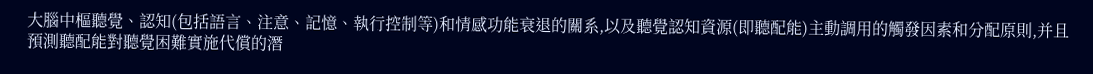大腦中樞聽覺、認知(包括語言、注意、記憶、執行控制等)和情感功能衰退的關系,以及聽覺認知資源(即聽配能)主動調用的觸發因素和分配原則,并且預測聽配能對聽覺困難實施代償的潛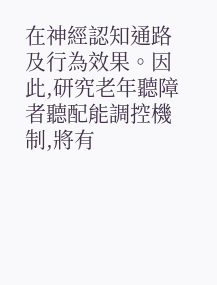在神經認知通路及行為效果。因此,研究老年聽障者聽配能調控機制,將有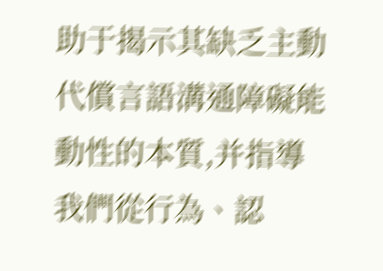助于揭示其缺乏主動代償言語溝通障礙能動性的本質,并指導我們從行為、認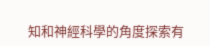知和神經科學的角度探索有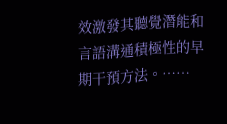效激發其聽覺潛能和言語溝通積極性的早期干預方法。……